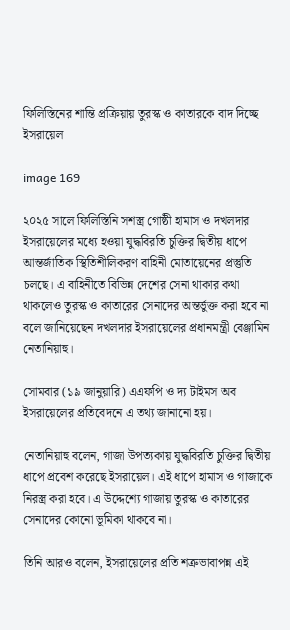ফিলিস্তিনের শান্তি প্রক্রিয়ায় তুরস্ক ও কাতারকে বাদ দিচ্ছে ইসরায়েল

image 169

২০২৫ সালে ফিলিস্তিনি সশস্ত্র গোষ্ঠী হামাস ও দখলদার ইসরায়েলের মধ্যে হওয়া যুদ্ধবিরতি চুক্তির দ্বিতীয় ধাপে আন্তর্জাতিক স্থিতিশীলিকরণ বাহিনী মোতায়েনের প্রস্তুতি চলছে। এ বাহিনীতে বিভিন্ন দেশের সেনা থাকার কথা থাকলেও তুরস্ক ও কাতারের সেনাদের অন্তর্ভুক্ত করা হবে না বলে জানিয়েছেন দখলদার ইসরায়েলের প্রধানমন্ত্রী বেঞ্জামিন নেতানিয়াহু।

সোমবার (১৯ জানুয়ারি) এএফপি ও দ্য টাইমস অব ইসরায়েলের প্রতিবেদনে এ তথ্য জানানো হয়।

নেতানিয়াহু বলেন, গাজা উপত্যকায় যুদ্ধবিরতি চুক্তির দ্বিতীয় ধাপে প্রবেশ করেছে ইসরায়েল। এই ধাপে হামাস ও গাজাকে নিরস্ত্র করা হবে। এ উদ্দেশ্যে গাজায় তুরস্ক ও কাতারের সেনাদের কোনো ভূমিকা থাকবে না।

তিনি আরও বলেন, ইসরায়েলের প্রতি শত্রুভাবাপন্ন এই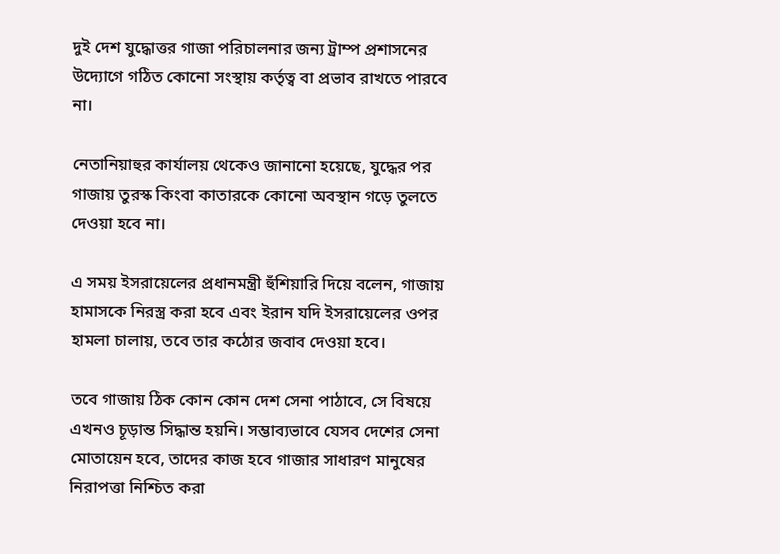দুই দেশ যুদ্ধোত্তর গাজা পরিচালনার জন্য ট্রাম্প প্রশাসনের উদ্যোগে গঠিত কোনো সংস্থায় কর্তৃত্ব বা প্রভাব রাখতে পারবে না।

নেতানিয়াহুর কার্যালয় থেকেও জানানো হয়েছে, যুদ্ধের পর গাজায় তুরস্ক কিংবা কাতারকে কোনো অবস্থান গড়ে তুলতে দেওয়া হবে না।

এ সময় ইসরায়েলের প্রধানমন্ত্রী হুঁশিয়ারি দিয়ে বলেন, গাজায় হামাসকে নিরস্ত্র করা হবে এবং ইরান যদি ইসরায়েলের ওপর হামলা চালায়, তবে তার কঠোর জবাব দেওয়া হবে।

তবে গাজায় ঠিক কোন কোন দেশ সেনা পাঠাবে, সে বিষয়ে এখনও চূড়ান্ত সিদ্ধান্ত হয়নি। সম্ভাব্যভাবে যেসব দেশের সেনা মোতায়েন হবে, তাদের কাজ হবে গাজার সাধারণ মানুষের নিরাপত্তা নিশ্চিত করা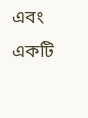এবং একটি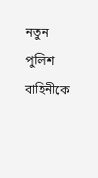নতুন পুলিশ বাহিনীকে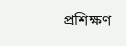প্রশিক্ষণ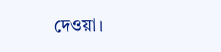দেওয়া।